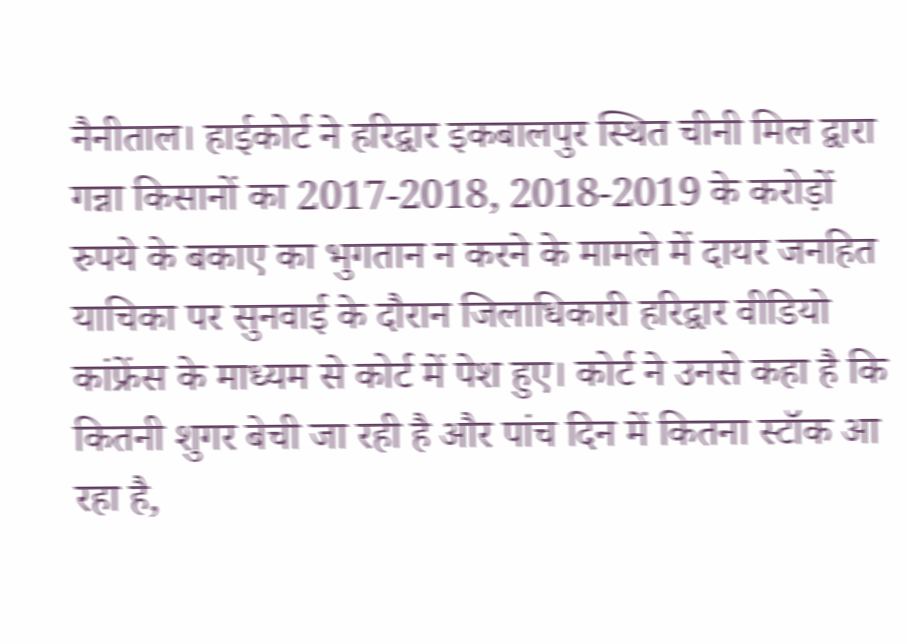नैनीताल। हाईकोर्ट ने हरिद्वार इकबालपुर स्थित चीनी मिल द्वारा गन्ना किसानों का 2017-2018, 2018-2019 के करोड़ों रुपये के बकाए का भुगतान न करने के मामले में दायर जनहित याचिका पर सुनवाई के दौरान जिलाधिकारी हरिद्वार वीडियो कांफ्रेंस के माध्यम से कोर्ट में पेश हुए। कोर्ट ने उनसे कहा है कि कितनी शुगर बेची जा रही है और पांच दिन में कितना स्टॉक आ रहा है,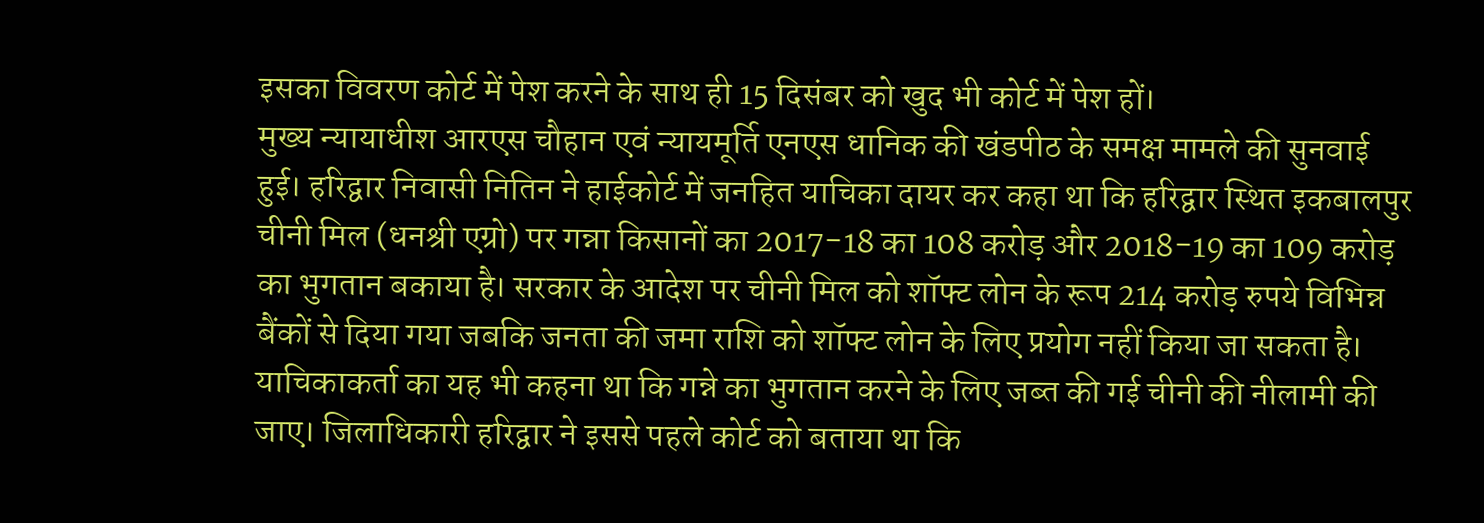इसका विवरण कोर्ट में पेश करने के साथ ही 15 दिसंबर को खुद भी कोर्ट में पेश हों।
मुख्य न्यायाधीश आरएस चौहान एवं न्यायमूर्ति एनएस धानिक की खंडपीठ के समक्ष मामले की सुनवाई हुई। हरिद्वार निवासी नितिन ने हाईकोर्ट में जनहित याचिका दायर कर कहा था कि हरिद्वार स्थित इकबालपुर चीनी मिल (धनश्री एग्रो) पर गन्ना किसानों का 2017-18 का 108 करोड़ और 2018-19 का 109 करोड़ का भुगतान बकाया है। सरकार के आदेश पर चीनी मिल को शॉफ्ट लोन के रूप 214 करोड़ रुपये विभिन्न बैंकों से दिया गया जबकि जनता की जमा राशि को शॉफ्ट लोन के लिए प्रयोग नहीं किया जा सकता है। याचिकाकर्ता का यह भी कहना था कि गन्ने का भुगतान करने के लिए जब्त की गई चीनी की नीलामी की जाए। जिलाधिकारी हरिद्वार ने इससे पहले कोर्ट को बताया था कि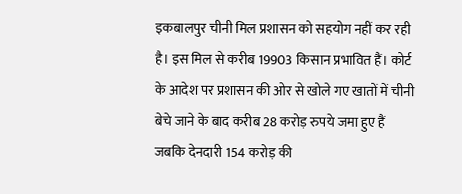इकबालपुर चीनी मिल प्रशासन को सहयोग नहीं कर रही है। इस मिल से करीब 19903 किसान प्रभावित हैं। कोर्ट के आदेश पर प्रशासन की ओर से खोले गए खातों में चीनी बेचे जाने के बाद करीब 28 करोड़ रुपये जमा हुए हैं जबकि देनदारी 154 करोड़ की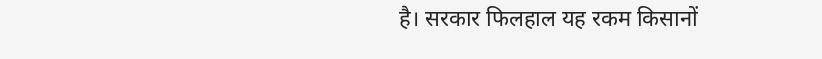है। सरकार फिलहाल यह रकम किसानों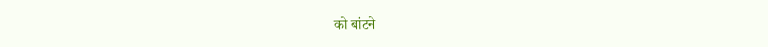को बांटने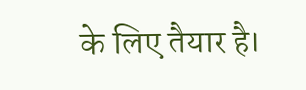के लिए तैयार है।